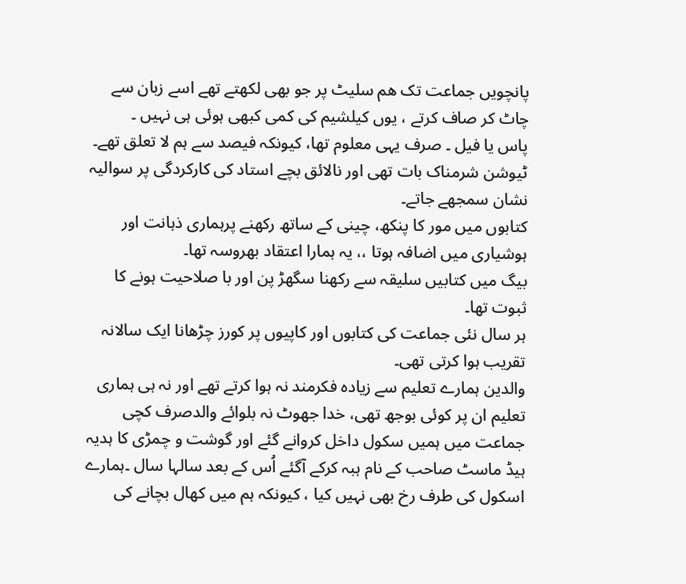پانچویں جماعت تک ھم سلیٹ پر جو بھی لکھتے تھے اسے زبان سے چاٹ کر صاف کرتے ، یوں کیلشیم کی کمی کبھی ہوئی ہی نہیں ۔
پاس یا فیل ۔ صرف یہی معلوم تھا، کیونکہ فیصد سے ہم لا تعلق تھے۔
ٹیوشن شرمناک بات تھی اور نالائق بچے استاد کی کارکردگی پر سوالیہ نشان سمجھے جاتے۔
کتابوں میں مور کا پنکھ، چینی کے ساتھ رکھنے پرہماری ذہانت اور ہوشیاری میں اضافہ ہوتا ،، یہ ہمارا اعتقاد بھروسہ تھا۔
بیگ میں کتابیں سلیقہ سے رکھنا سگھڑ پن اور با صلاحیت ہونے کا ثبوت تھا۔
ہر سال نئی جماعت کی کتابوں اور کاپیوں پر کورز چڑھانا ایک سالانہ تقریب ہوا کرتی تھی۔
والدین ہمارے تعلیم سے زیادہ فکرمند نہ ہوا کرتے تھے اور نہ ہی ہماری تعلیم ان پر کوئی بوجھ تھی، خدا جھوٹ نہ بلوائے والدصرف کچی جماعت میں ہمیں سکول داخل کروانے گئے اور گوشت و چمڑی کا ہدیہ ہیڈ ماسٹ صاحب کے نام ہبہ کرکے آگئے اُس کے بعد سالہا سال ۔ہمارے اسکول کی طرف رخ بھی نہیں کیا ، کیونکہ ہم میں کھال بچانے کی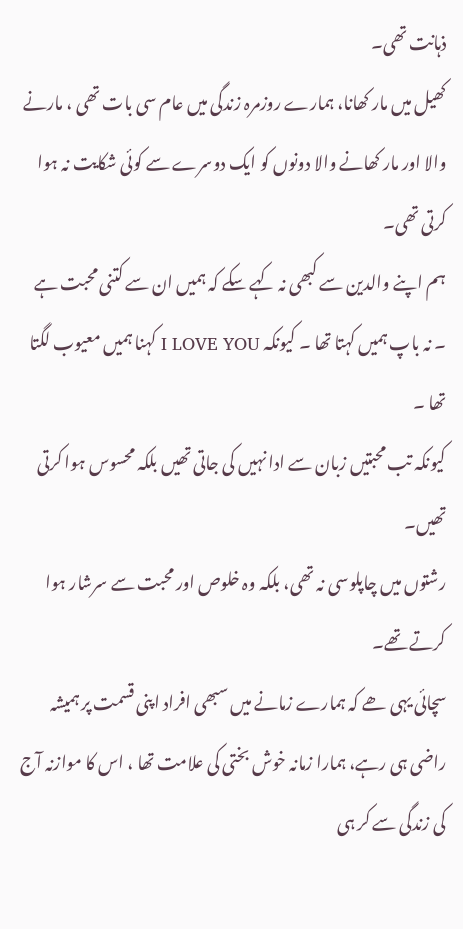ذہانت تھی۔
کھیل میں مار کھانا، ہمارے روزمرہ زندگی میں عام سی بات تھی ، مارنے والا اور مار کھانے والا دونوں کو ایک دوسرے سے کوئی شکایت نہ ہوا کرتی تھی۔
ہم اپنے والدین سے کبھی نہ کہے سکے کہ ہمیں ان سے کتنی محبت ہے ۔ نہ باپ ہمیں کہتا تھا ۔ کیونکہ I LOVE YOU کہنا ہمیں معیوب لگتا تھا ۔
کیونکہ تب محبتیں زبان سے ادا نہیں کی جاتی تھیں بلکہ محسوس ہوا کرتی تھیں۔
رشتوں میں چاپلوسی نہ تھی، بلکہ وہ خلوص اور محبت سے سرشار ہوا کرتے تھے۔
سچائی یہی ھے کہ ہمارے زمانے میں سبھی افراد اپنی قسمت پر ہمیشہ راضی ہی رہے، ہمارا زمانہ خوش بختی کی علامت تھا ، اس کا موازنہ آج کی زندگی سے کر ہی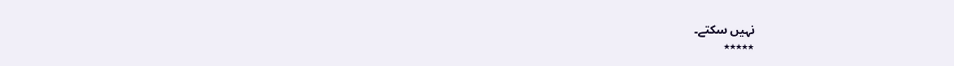نہیں سکتے۔
٭٭٭٭٭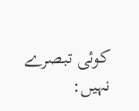کوئی تبصرے نہیں: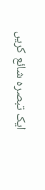ایک تبصرہ شائع کریں